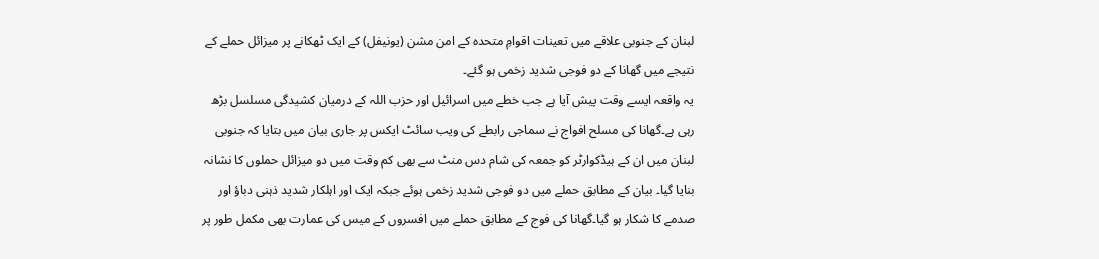لبنان کے جنوبی علاقے میں تعینات اقوامِ متحدہ کے امن مشن (یونیفل) کے ایک ٹھکانے پر میزائل حملے کے نتیجے میں گھانا کے دو فوجی شدید زخمی ہو گئے۔
یہ واقعہ ایسے وقت پیش آیا ہے جب خطے میں اسرائیل اور حزب اللہ کے درمیان کشیدگی مسلسل بڑھ رہی ہے۔گھانا کی مسلح افواج نے سماجی رابطے کی ویب سائٹ ایکس پر جاری بیان میں بتایا کہ جنوبی لبنان میں ان کے ہیڈکوارٹر کو جمعہ کی شام دس منٹ سے بھی کم وقت میں دو میزائل حملوں کا نشانہ بنایا گیا۔ بیان کے مطابق حملے میں دو فوجی شدید زخمی ہوئے جبکہ ایک اور اہلکار شدید ذہنی دباؤ اور صدمے کا شکار ہو گیا۔گھانا کی فوج کے مطابق حملے میں افسروں کے میس کی عمارت بھی مکمل طور پر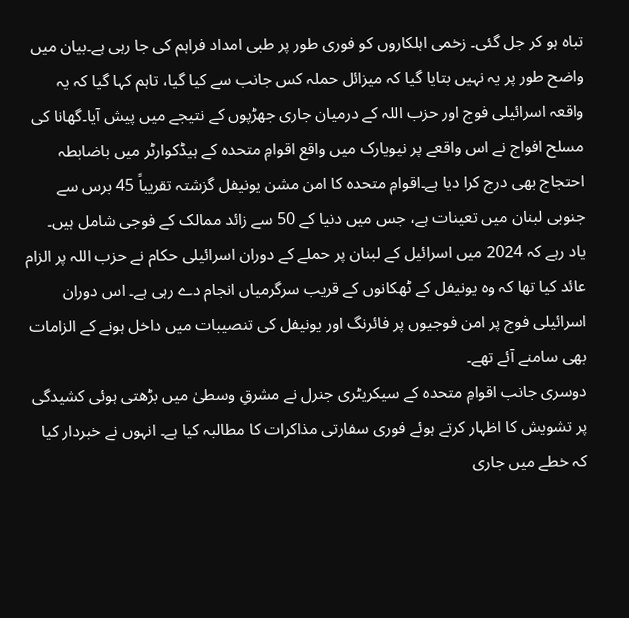تباہ ہو کر جل گئی۔ زخمی اہلکاروں کو فوری طور پر طبی امداد فراہم کی جا رہی ہے۔بیان میں واضح طور پر یہ نہیں بتایا گیا کہ میزائل حملہ کس جانب سے کیا گیا، تاہم کہا گیا کہ یہ واقعہ اسرائیلی فوج اور حزب اللہ کے درمیان جاری جھڑپوں کے نتیجے میں پیش آیا۔گھانا کی مسلح افواج نے اس واقعے پر نیویارک میں واقع اقوامِ متحدہ کے ہیڈکوارٹر میں باضابطہ احتجاج بھی درج کرا دیا ہے۔اقوامِ متحدہ کا امن مشن یونیفل گزشتہ تقریباً 45 برس سے جنوبی لبنان میں تعینات ہے، جس میں دنیا کے 50 سے زائد ممالک کے فوجی شامل ہیں۔
یاد رہے کہ 2024 میں اسرائیل کے لبنان پر حملے کے دوران اسرائیلی حکام نے حزب اللہ پر الزام عائد کیا تھا کہ وہ یونیفل کے ٹھکانوں کے قریب سرگرمیاں انجام دے رہی ہے۔ اس دوران اسرائیلی فوج پر امن فوجیوں پر فائرنگ اور یونیفل کی تنصیبات میں داخل ہونے کے الزامات بھی سامنے آئے تھے۔
دوسری جانب اقوامِ متحدہ کے سیکریٹری جنرل نے مشرقِ وسطیٰ میں بڑھتی ہوئی کشیدگی پر تشویش کا اظہار کرتے ہوئے فوری سفارتی مذاکرات کا مطالبہ کیا ہے۔ انہوں نے خبردار کیا کہ خطے میں جاری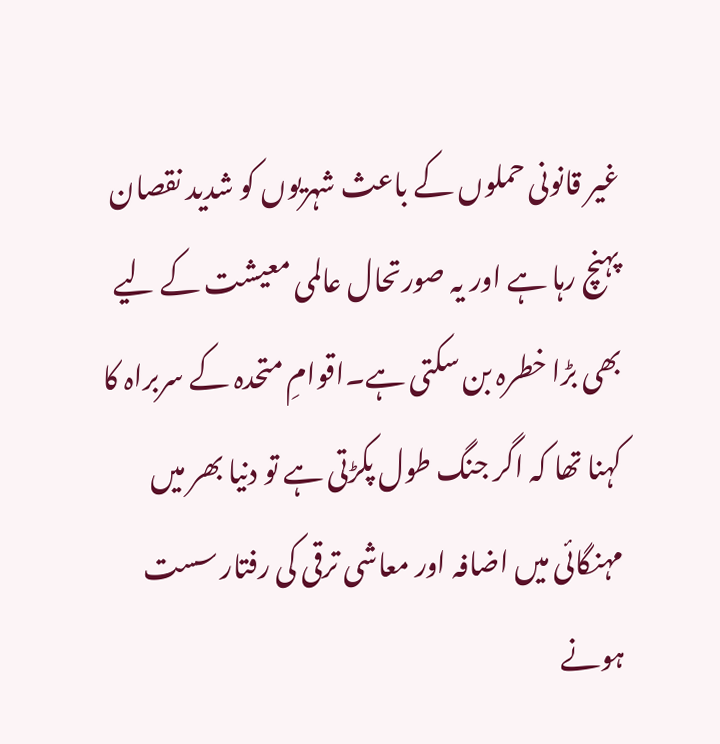غیر قانونی حملوں کے باعث شہریوں کو شدید نقصان پہنچ رہا ہے اور یہ صورتحال عالمی معیشت کے لیے بھی بڑا خطرہ بن سکتی ہے۔اقوامِ متحدہ کے سربراہ کا کہنا تھا کہ اگر جنگ طول پکڑتی ہے تو دنیا بھر میں مہنگائی میں اضافہ اور معاشی ترقی کی رفتار سست ہونے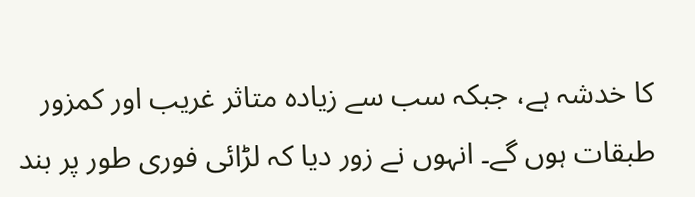کا خدشہ ہے، جبکہ سب سے زیادہ متاثر غریب اور کمزور طبقات ہوں گے۔ انہوں نے زور دیا کہ لڑائی فوری طور پر بند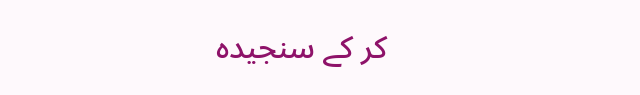کر کے سنجیدہ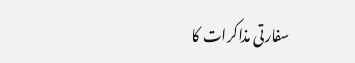سفارتی مذاکرات کا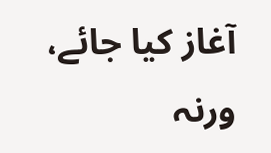آغاز کیا جائے، ورنہ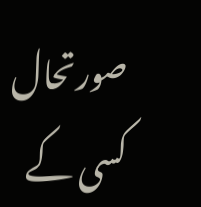صورتحال کسی کے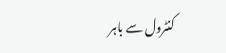کنٹرول سے باہر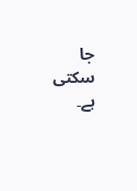جا سکتی ہے۔